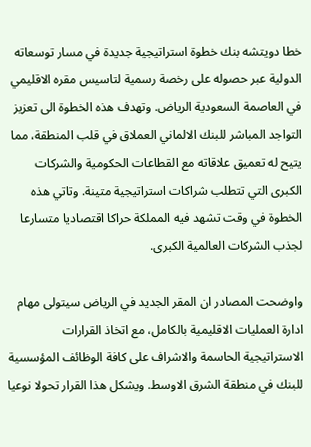خطا دويتشه بنك خطوة استراتيجية جديدة في مسار توسعاته الدولية عبر حصوله على رخصة رسمية لتاسيس مقره الاقليمي في العاصمة السعودية الرياض. وتهدف هذه الخطوة الى تعزيز التواجد المباشر للبنك الالماني العملاق في قلب المنطقة، مما يتيح له تعميق علاقاته مع القطاعات الحكومية والشركات الكبرى التي تتطلب شراكات استراتيجية متينة. وتاتي هذه الخطوة في وقت تشهد فيه المملكة حراكا اقتصاديا متسارعا لجذب الشركات العالمية الكبرى.

واوضحت المصادر ان المقر الجديد في الرياض سيتولى مهام ادارة العمليات الاقليمية بالكامل، مع اتخاذ القرارات الاستراتيجية الحاسمة والاشراف على كافة الوظائف المؤسسية للبنك في منطقة الشرق الاوسط. ويشكل هذا القرار تحولا نوعيا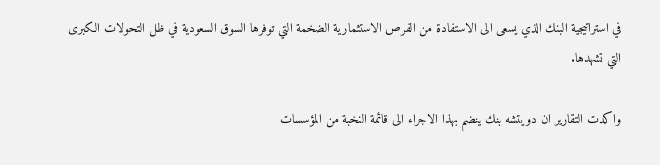في استراتيجية البنك الذي يسعى الى الاستفادة من الفرص الاستثمارية الضخمة التي توفرها السوق السعودية في ظل التحولات الكبرى التي تشهدها.

واكدت التقارير ان دويتشه بنك ينضم بهذا الاجراء الى قائمة النخبة من المؤسسات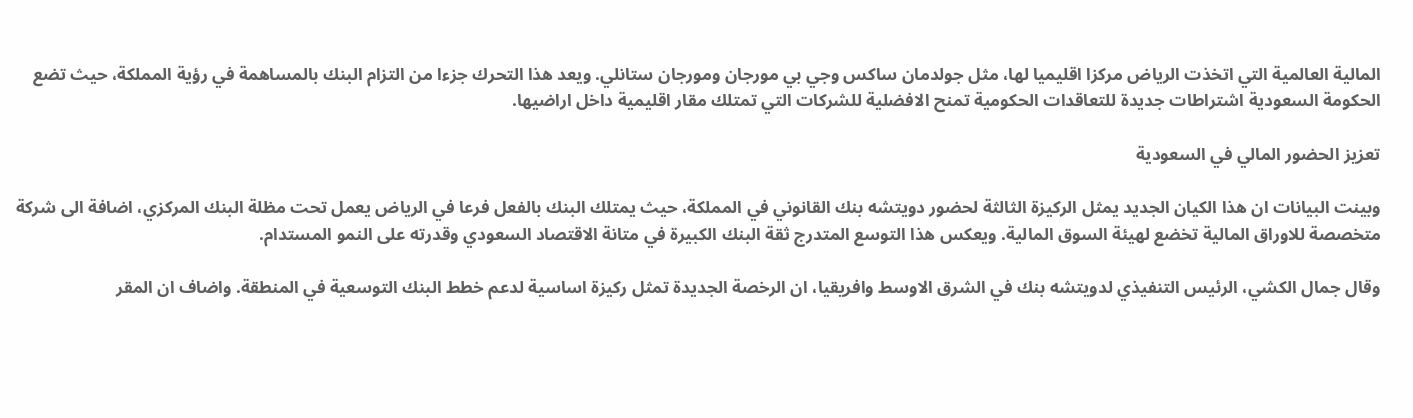المالية العالمية التي اتخذت الرياض مركزا اقليميا لها، مثل جولدمان ساكس وجي بي مورجان ومورجان ستانلي. ويعد هذا التحرك جزءا من التزام البنك بالمساهمة في رؤية المملكة، حيث تضع الحكومة السعودية اشتراطات جديدة للتعاقدات الحكومية تمنح الافضلية للشركات التي تمتلك مقار اقليمية داخل اراضيها.

تعزيز الحضور المالي في السعودية

وبينت البيانات ان هذا الكيان الجديد يمثل الركيزة الثالثة لحضور دويتشه بنك القانوني في المملكة، حيث يمتلك البنك بالفعل فرعا في الرياض يعمل تحت مظلة البنك المركزي، اضافة الى شركة متخصصة للاوراق المالية تخضع لهيئة السوق المالية. ويعكس هذا التوسع المتدرج ثقة البنك الكبيرة في متانة الاقتصاد السعودي وقدرته على النمو المستدام.

وقال جمال الكشي، الرئيس التنفيذي لدويتشه بنك في الشرق الاوسط وافريقيا، ان الرخصة الجديدة تمثل ركيزة اساسية لدعم خطط البنك التوسعية في المنطقة. واضاف ان المقر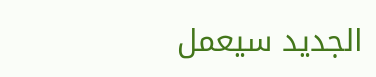الجديد سيعمل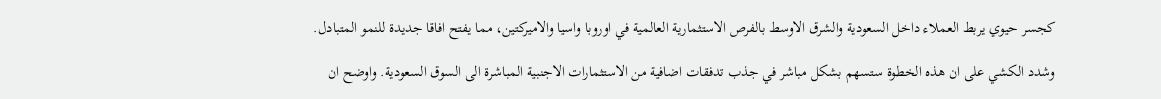كجسر حيوي يربط العملاء داخل السعودية والشرق الاوسط بالفرص الاستثمارية العالمية في اوروبا واسيا والاميركتين، مما يفتح افاقا جديدة للنمو المتبادل.

وشدد الكشي على ان هذه الخطوة ستسهم بشكل مباشر في جذب تدفقات اضافية من الاستثمارات الاجنبية المباشرة الى السوق السعودية. واوضح ان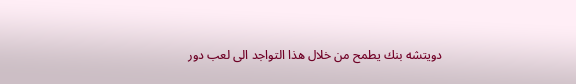دويتشه بنك يطمح من خلال هذا التواجد الى لعب دور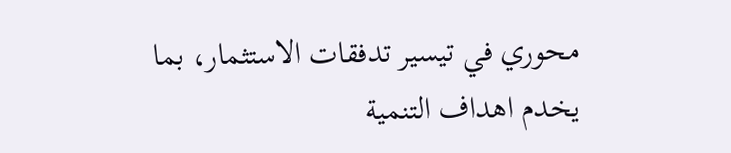محوري في تيسير تدفقات الاستثمار، بما يخدم اهداف التنمية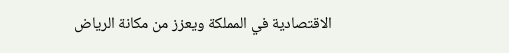الاقتصادية في المملكة ويعزز من مكانة الرياض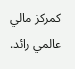كمركز مالي عالمي رائد.